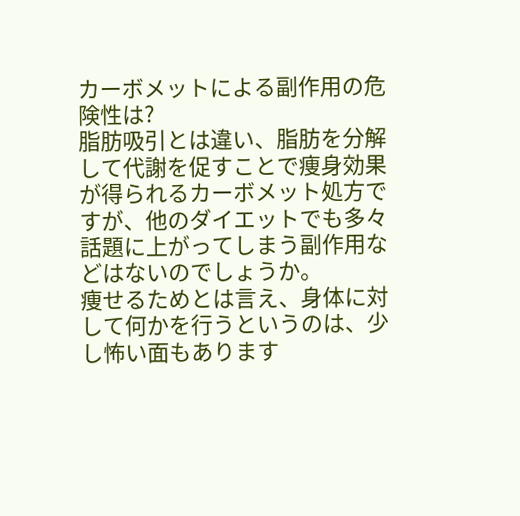カーボメットによる副作用の危険性は?
脂肪吸引とは違い、脂肪を分解して代謝を促すことで痩身効果が得られるカーボメット処方ですが、他のダイエットでも多々話題に上がってしまう副作用などはないのでしょうか。
痩せるためとは言え、身体に対して何かを行うというのは、少し怖い面もあります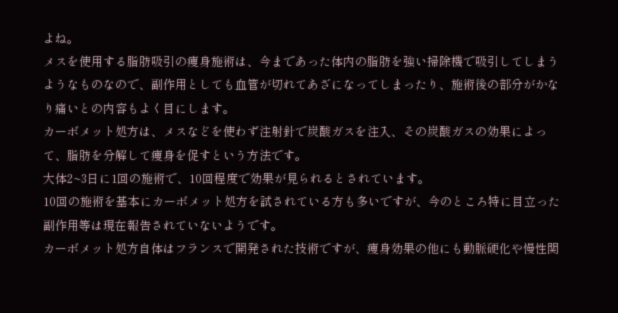よね。
メスを使用する脂肪吸引の痩身施術は、今まであった体内の脂肪を強い掃除機で吸引してしまうようなものなので、副作用としても血管が切れてあざになってしまったり、施術後の部分がかなり痛いとの内容もよく目にします。
カーボメット処方は、メスなどを使わず注射針で炭酸ガスを注入、その炭酸ガスの効果によって、脂肪を分解して痩身を促すという方法です。
大体2~3日に1回の施術で、10回程度で効果が見られるとされています。
10回の施術を基本にカーボメット処方を試されている方も多いですが、今のところ特に目立った副作用等は現在報告されていないようです。
カーボメット処方自体はフランスで開発された技術ですが、痩身効果の他にも動脈硬化や慢性関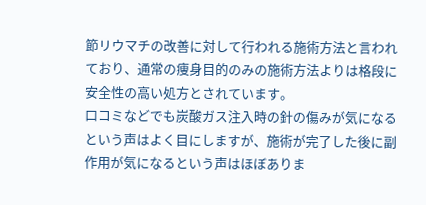節リウマチの改善に対して行われる施術方法と言われており、通常の痩身目的のみの施術方法よりは格段に安全性の高い処方とされています。
口コミなどでも炭酸ガス注入時の針の傷みが気になるという声はよく目にしますが、施術が完了した後に副作用が気になるという声はほぼありま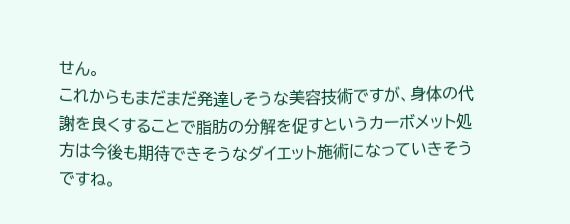せん。
これからもまだまだ発達しそうな美容技術ですが、身体の代謝を良くすることで脂肪の分解を促すというカーボメット処方は今後も期待できそうなダイエット施術になっていきそうですね。